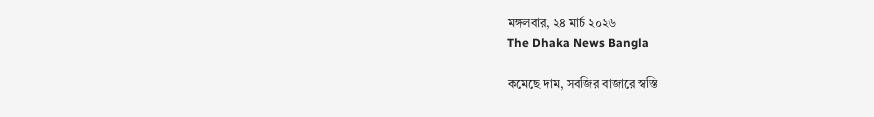মঙ্গলবার, ২৪ মার্চ ২০২৬
The Dhaka News Bangla

কমেছে দাম, সবজির বাজারে স্বস্তি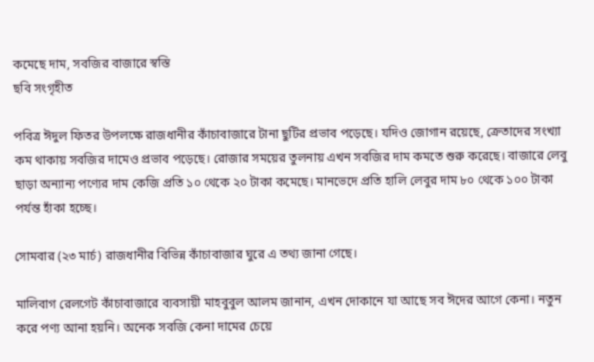কমেছে দাম, সবজির বাজারে স্বস্তি
ছবি সংগৃহীত

পবিত্র ঈদুল ফিতর উপলক্ষে রাজধানীর কাঁচাবাজারে টানা ছুটির প্রভাব পড়েছে। যদিও জোগান রয়েছে, ক্রেতাদের সংখ্যা কম থাকায় সবজির দামেও প্রভাব পড়েছে। রোজার সময়ের তুলনায় এখন সবজির দাম কমতে শুরু করেছে। বাজারে লেবু ছাড়া অন্যান্য পণ্যের দাম কেজি প্রতি ১০ থেকে ২০ টাকা কমেছে। মানভেদে প্রতি হালি লেবুর দাম ৮০ থেকে ১০০ টাকা পর্যন্ত হাঁকা হচ্ছে।

সোমবার (২৩ মার্চ) রাজধানীর বিভিন্ন কাঁচাবাজার ঘুরে এ তথ্য জানা গেছে।

মালিবাগ রেলগেট কাঁচাবাজারে ব্যবসায়ী মাহবুবুল আলম জানান, এখন দোকানে যা আছে সব ঈদের আগে কেনা। নতুন করে পণ্য আনা হয়নি। অনেক সবজি কেনা দামের চেয়ে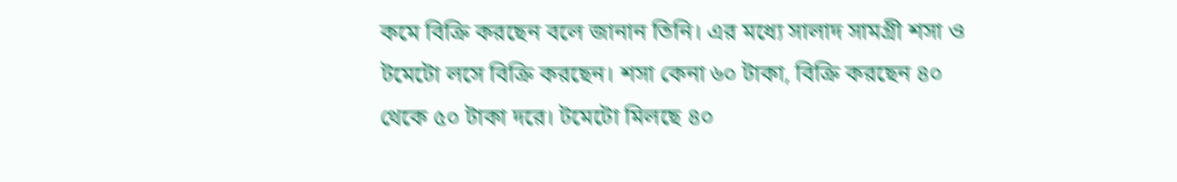কমে বিক্রি করছেন বলে জানান তিনি। এর মধ্যে সালাদ সামগ্রী শসা ও টমেটো লসে বিক্রি করছেন। শসা কেনা ৬০ টাকা, বিক্রি করছেন ৪০ থেকে ৫০ টাকা দরে। টমেটো মিলছে ৪০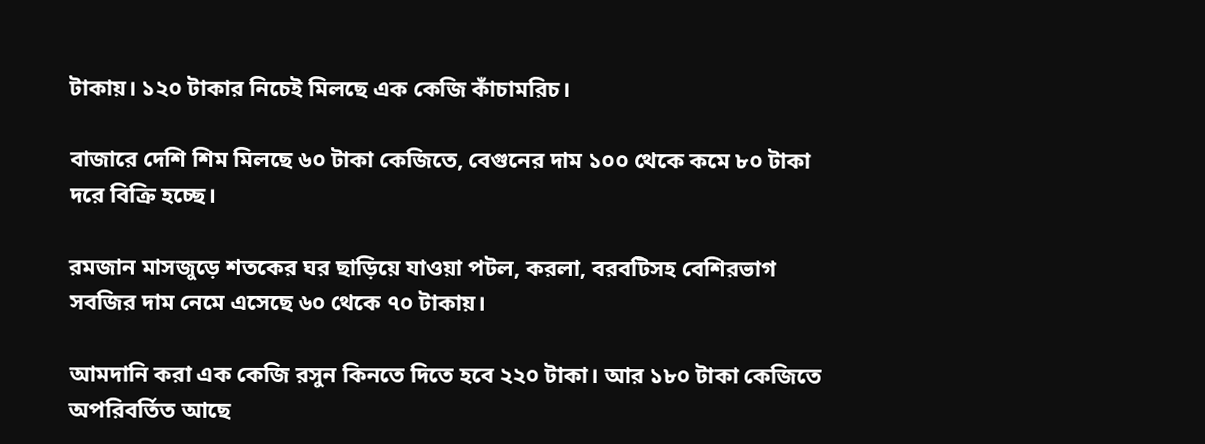টাকায়। ১২০ টাকার নিচেই মিলছে এক কেজি কাঁচামরিচ।

বাজারে দেশি শিম মিলছে ৬০ টাকা কেজিতে, বেগুনের দাম ১০০ থেকে কমে ৮০ টাকা দরে বিক্রি হচ্ছে।

রমজান মাসজুড়ে শতকের ঘর ছাড়িয়ে যাওয়া পটল, করলা, বরবটিসহ বেশিরভাগ সবজির দাম নেমে এসেছে ৬০ থেকে ৭০ টাকায়।

আমদানি করা এক কেজি রসুন কিনতে দিতে হবে ২২০ টাকা। আর ১৮০ টাকা কেজিতে অপরিবর্তিত আছে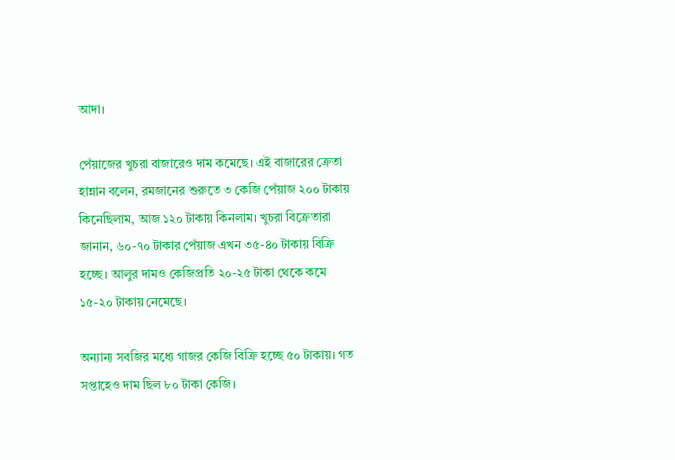আদা।

পেঁয়াজের খুচরা বাজারেও দাম কমেছে। এই বাজারের ক্রেতা হান্নান বলেন, রমজানের শুরুতে ৩ কেজি পেঁয়াজ ২০০ টাকায় কিনেছিলাম, আজ ১২০ টাকায় কিনলাম। খুচরা বিক্রেতারা জানান, ৬০-৭০ টাকার পেঁয়াজ এখন ৩৫-৪০ টাকায় বিক্রি হচ্ছে। আলুর দামও কেজিপ্রতি ২০-২৫ টাকা থেকে কমে ১৫-২০ টাকায় নেমেছে।

অন্যান্য সবজির মধ্যে গাজর কেজি বিক্রি হচ্ছে ৫০ টাকায়। গত সপ্তাহেও দাম ছিল ৮০ টাকা কেজি।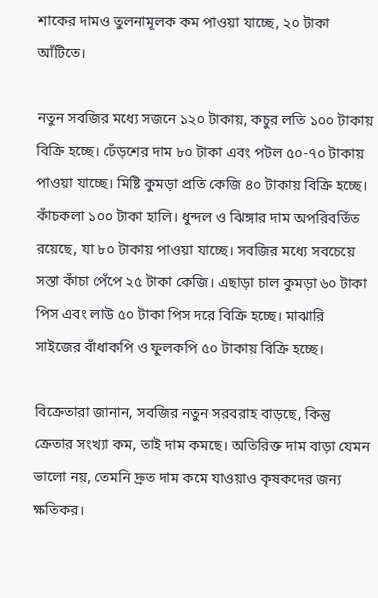শাকের দামও তুলনামূলক কম পাওয়া যাচ্ছে, ২০ টাকা আঁটিতে।

নতুন সবজির মধ্যে সজনে ১২০ টাকায়, কচুর লতি ১০০ টাকায় বিক্রি হচ্ছে। ঢেঁড়শের দাম ৮০ টাকা এবং পটল ৫০-৭০ টাকায় পাওয়া যাচ্ছে। মিষ্টি কুমড়া প্রতি কেজি ৪০ টাকায় বিক্রি হচ্ছে। কাঁচকলা ১০০ টাকা হালি। ধুন্দল ও ঝিঙ্গার দাম অপরিবর্তিত রয়েছে, যা ৮০ টাকায় পাওয়া যাচ্ছে। সবজির মধ্যে সবচেয়ে সস্তা কাঁচা পেঁপে ২৫ টাকা কেজি। এছাড়া চাল কুমড়া ৬০ টাকা পিস এবং লাউ ৫০ টাকা পিস দরে বিক্রি হচ্ছে। মাঝারি সাইজের বাঁধাকপি ও ফুলকপি ৫০ টাকায় বিক্রি হচ্ছে।

বিক্রেতারা জানান, সবজির নতুন সরবরাহ বাড়ছে, কিন্তু ক্রেতার সংখ্যা কম, তাই দাম কমছে। অতিরিক্ত দাম বাড়া যেমন ভালো নয়, তেমনি দ্রুত দাম কমে যাওয়াও কৃষকদের জন্য ক্ষতিকর।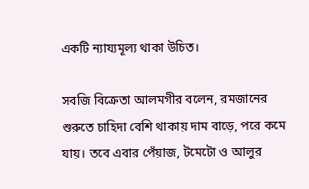একটি ন্যায্যমূল্য থাকা উচিত।

সবজি বিক্রেতা আলমগীর বলেন, রমজানের শুরুতে চাহিদা বেশি থাকায় দাম বাড়ে, পরে কমে যায়। তবে এবার পেঁয়াজ, টমেটো ও আলুর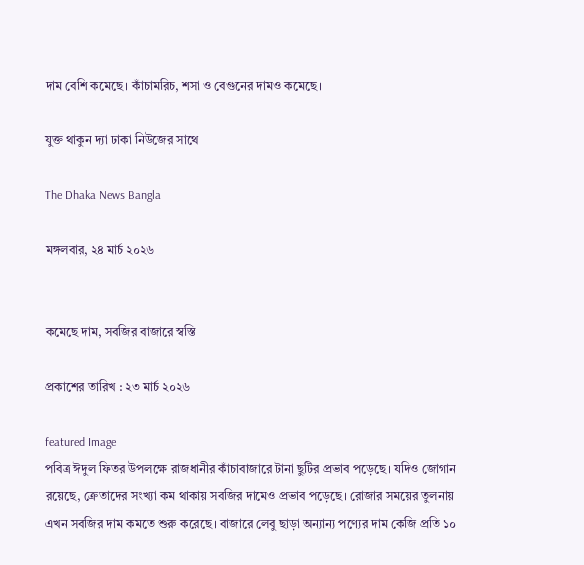দাম বেশি কমেছে। কাঁচামরিচ, শসা ও বেগুনের দামও কমেছে।

যুক্ত থাকুন দ্যা ঢাকা নিউজের সাথে

The Dhaka News Bangla

মঙ্গলবার, ২৪ মার্চ ২০২৬


কমেছে দাম, সবজির বাজারে স্বস্তি

প্রকাশের তারিখ : ২৩ মার্চ ২০২৬

featured Image
পবিত্র ঈদুল ফিতর উপলক্ষে রাজধানীর কাঁচাবাজারে টানা ছুটির প্রভাব পড়েছে। যদিও জোগান রয়েছে, ক্রেতাদের সংখ্যা কম থাকায় সবজির দামেও প্রভাব পড়েছে। রোজার সময়ের তুলনায় এখন সবজির দাম কমতে শুরু করেছে। বাজারে লেবু ছাড়া অন্যান্য পণ্যের দাম কেজি প্রতি ১০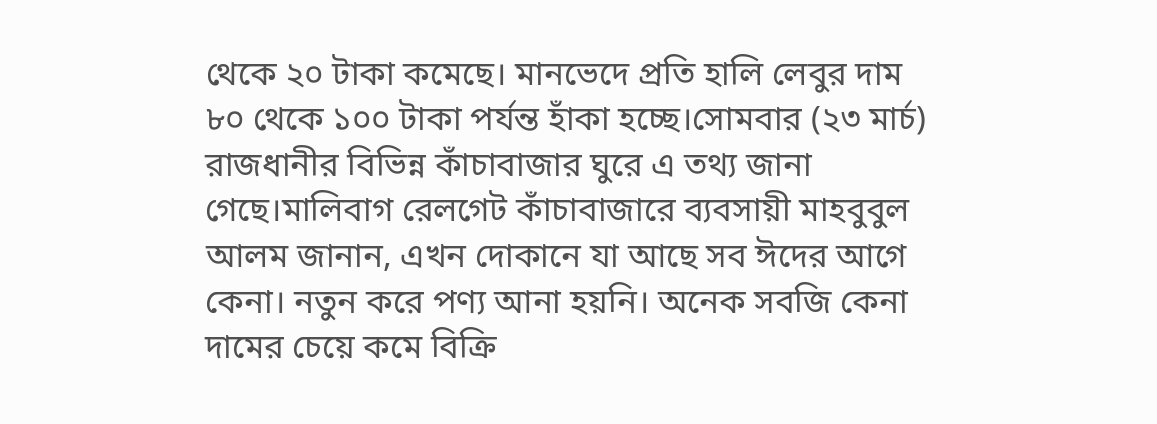থেকে ২০ টাকা কমেছে। মানভেদে প্রতি হালি লেবুর দাম ৮০ থেকে ১০০ টাকা পর্যন্ত হাঁকা হচ্ছে।সোমবার (২৩ মার্চ) রাজধানীর বিভিন্ন কাঁচাবাজার ঘুরে এ তথ্য জানা গেছে।মালিবাগ রেলগেট কাঁচাবাজারে ব্যবসায়ী মাহবুবুল আলম জানান, এখন দোকানে যা আছে সব ঈদের আগে কেনা। নতুন করে পণ্য আনা হয়নি। অনেক সবজি কেনা দামের চেয়ে কমে বিক্রি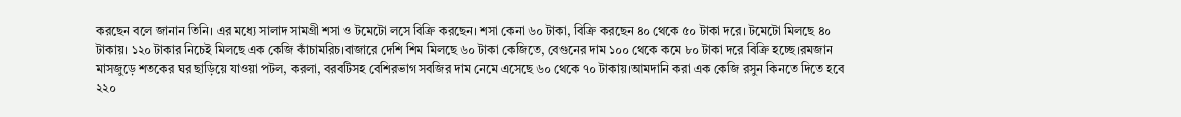করছেন বলে জানান তিনি। এর মধ্যে সালাদ সামগ্রী শসা ও টমেটো লসে বিক্রি করছেন। শসা কেনা ৬০ টাকা, বিক্রি করছেন ৪০ থেকে ৫০ টাকা দরে। টমেটো মিলছে ৪০ টাকায়। ১২০ টাকার নিচেই মিলছে এক কেজি কাঁচামরিচ।বাজারে দেশি শিম মিলছে ৬০ টাকা কেজিতে, বেগুনের দাম ১০০ থেকে কমে ৮০ টাকা দরে বিক্রি হচ্ছে।রমজান মাসজুড়ে শতকের ঘর ছাড়িয়ে যাওয়া পটল, করলা, বরবটিসহ বেশিরভাগ সবজির দাম নেমে এসেছে ৬০ থেকে ৭০ টাকায়।আমদানি করা এক কেজি রসুন কিনতে দিতে হবে ২২০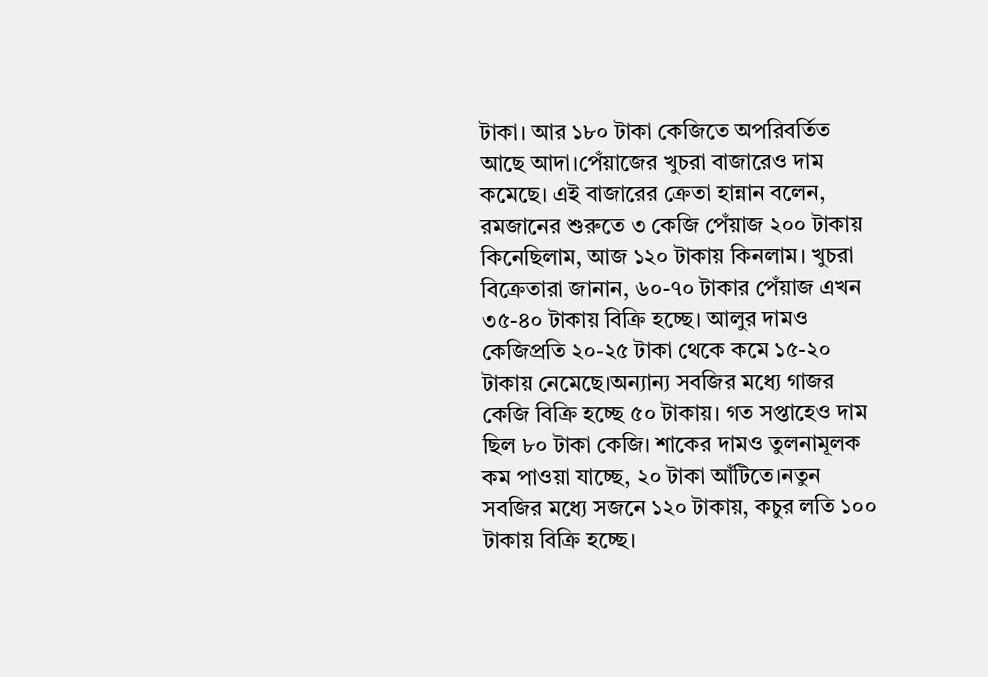টাকা। আর ১৮০ টাকা কেজিতে অপরিবর্তিত আছে আদা।পেঁয়াজের খুচরা বাজারেও দাম কমেছে। এই বাজারের ক্রেতা হান্নান বলেন, রমজানের শুরুতে ৩ কেজি পেঁয়াজ ২০০ টাকায় কিনেছিলাম, আজ ১২০ টাকায় কিনলাম। খুচরা বিক্রেতারা জানান, ৬০-৭০ টাকার পেঁয়াজ এখন ৩৫-৪০ টাকায় বিক্রি হচ্ছে। আলুর দামও কেজিপ্রতি ২০-২৫ টাকা থেকে কমে ১৫-২০ টাকায় নেমেছে।অন্যান্য সবজির মধ্যে গাজর কেজি বিক্রি হচ্ছে ৫০ টাকায়। গত সপ্তাহেও দাম ছিল ৮০ টাকা কেজি। শাকের দামও তুলনামূলক কম পাওয়া যাচ্ছে, ২০ টাকা আঁটিতে।নতুন সবজির মধ্যে সজনে ১২০ টাকায়, কচুর লতি ১০০ টাকায় বিক্রি হচ্ছে।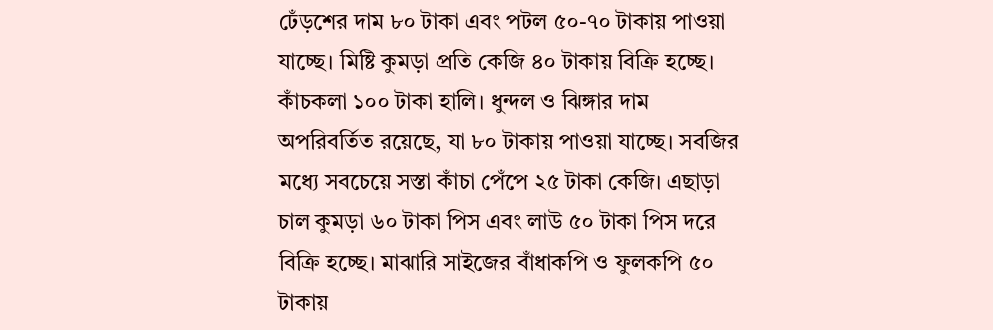ঢেঁড়শের দাম ৮০ টাকা এবং পটল ৫০-৭০ টাকায় পাওয়া যাচ্ছে। মিষ্টি কুমড়া প্রতি কেজি ৪০ টাকায় বিক্রি হচ্ছে। কাঁচকলা ১০০ টাকা হালি। ধুন্দল ও ঝিঙ্গার দাম অপরিবর্তিত রয়েছে, যা ৮০ টাকায় পাওয়া যাচ্ছে। সবজির মধ্যে সবচেয়ে সস্তা কাঁচা পেঁপে ২৫ টাকা কেজি। এছাড়া চাল কুমড়া ৬০ টাকা পিস এবং লাউ ৫০ টাকা পিস দরে বিক্রি হচ্ছে। মাঝারি সাইজের বাঁধাকপি ও ফুলকপি ৫০ টাকায়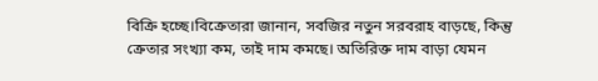বিক্রি হচ্ছে।বিক্রেতারা জানান, সবজির নতুন সরবরাহ বাড়ছে, কিন্তু ক্রেতার সংখ্যা কম, তাই দাম কমছে। অতিরিক্ত দাম বাড়া যেমন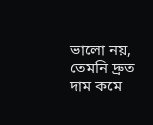ভালো নয়, তেমনি দ্রুত দাম কমে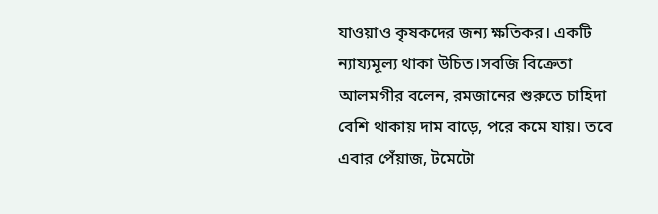যাওয়াও কৃষকদের জন্য ক্ষতিকর। একটি ন্যায্যমূল্য থাকা উচিত।সবজি বিক্রেতা আলমগীর বলেন, রমজানের শুরুতে চাহিদা বেশি থাকায় দাম বাড়ে, পরে কমে যায়। তবে এবার পেঁয়াজ, টমেটো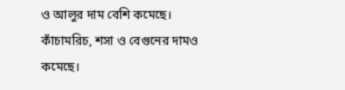ও আলুর দাম বেশি কমেছে। কাঁচামরিচ, শসা ও বেগুনের দামও কমেছে।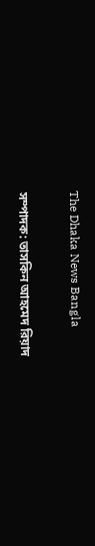The Dhaka News Bangla

সম্পাদক: তাসকিন আহমেদ রিয়াদ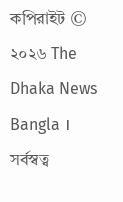কপিরাইট © ২০২৬ The Dhaka News Bangla । সর্বস্বত্ব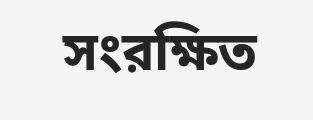সংরক্ষিত